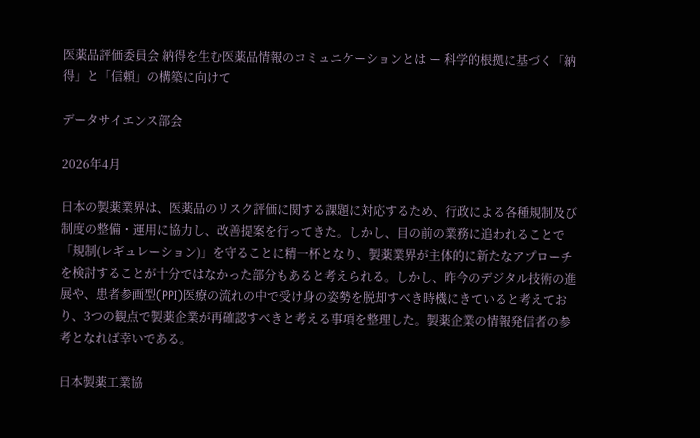医薬品評価委員会 納得を生む医薬品情報のコミュニケーションとは ー 科学的根拠に基づく「納得」と「信頼」の構築に向けて

データサイエンス部会

2026年4月

日本の製薬業界は、医薬品のリスク評価に関する課題に対応するため、行政による各種規制及び制度の整備・運用に協力し、改善提案を行ってきた。しかし、目の前の業務に追われることで「規制(レギュレーション)」を守ることに精一杯となり、製薬業界が主体的に新たなアプローチを検討することが十分ではなかった部分もあると考えられる。しかし、昨今のデジタル技術の進展や、患者参画型(PPI)医療の流れの中で受け身の姿勢を脱却すべき時機にきていると考えており、3つの観点で製薬企業が再確認すべきと考える事項を整理した。製薬企業の情報発信者の参考となれば幸いである。

日本製薬工業協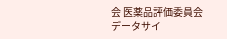会 医薬品評価委員会
データサイ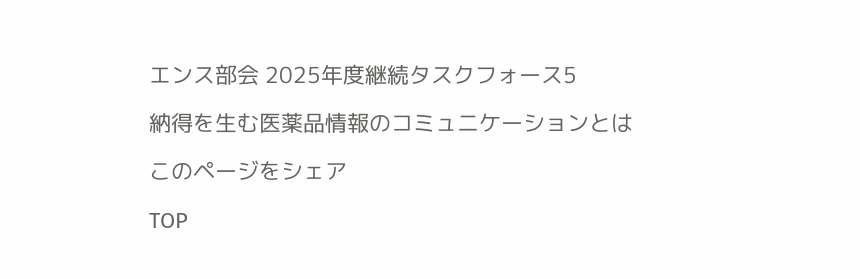エンス部会 2025年度継続タスクフォース5

納得を生む医薬品情報のコミュニケーションとは

このページをシェア

TOP